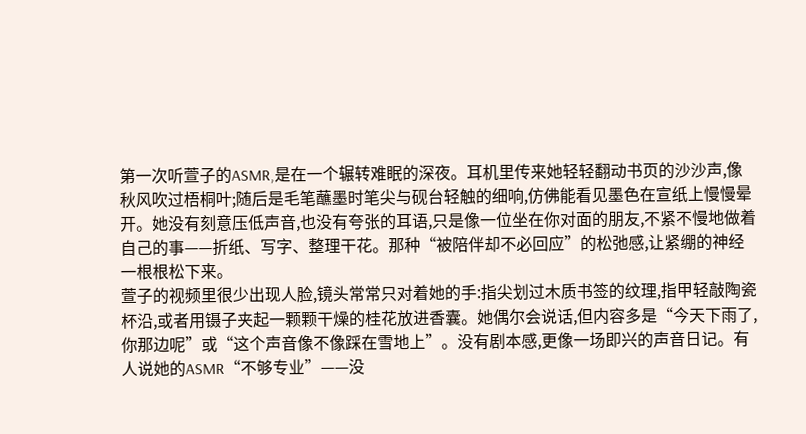第一次听萱子的ASMR,是在一个辗转难眠的深夜。耳机里传来她轻轻翻动书页的沙沙声,像秋风吹过梧桐叶;随后是毛笔蘸墨时笔尖与砚台轻触的细响,仿佛能看见墨色在宣纸上慢慢晕开。她没有刻意压低声音,也没有夸张的耳语,只是像一位坐在你对面的朋友,不紧不慢地做着自己的事——折纸、写字、整理干花。那种“被陪伴却不必回应”的松弛感,让紧绷的神经一根根松下来。
萱子的视频里很少出现人脸,镜头常常只对着她的手:指尖划过木质书签的纹理,指甲轻敲陶瓷杯沿,或者用镊子夹起一颗颗干燥的桂花放进香囊。她偶尔会说话,但内容多是“今天下雨了,你那边呢”或“这个声音像不像踩在雪地上”。没有剧本感,更像一场即兴的声音日记。有人说她的ASMR“不够专业”——没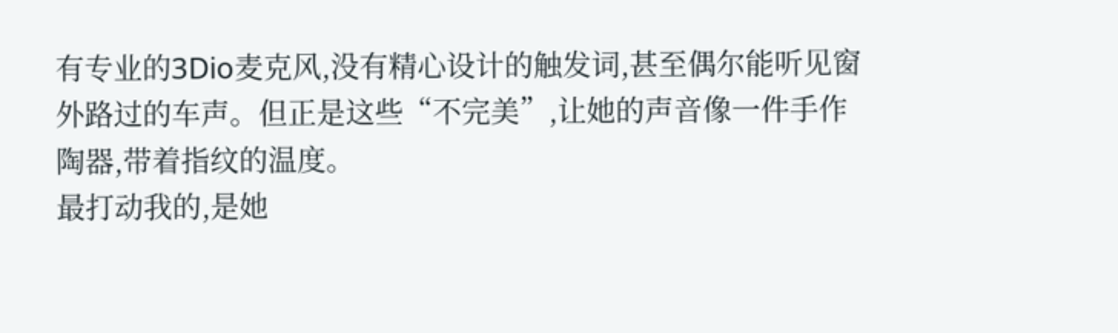有专业的3Dio麦克风,没有精心设计的触发词,甚至偶尔能听见窗外路过的车声。但正是这些“不完美”,让她的声音像一件手作陶器,带着指纹的温度。
最打动我的,是她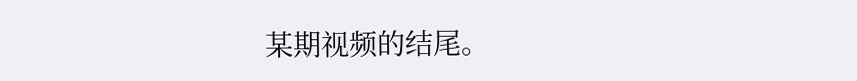某期视频的结尾。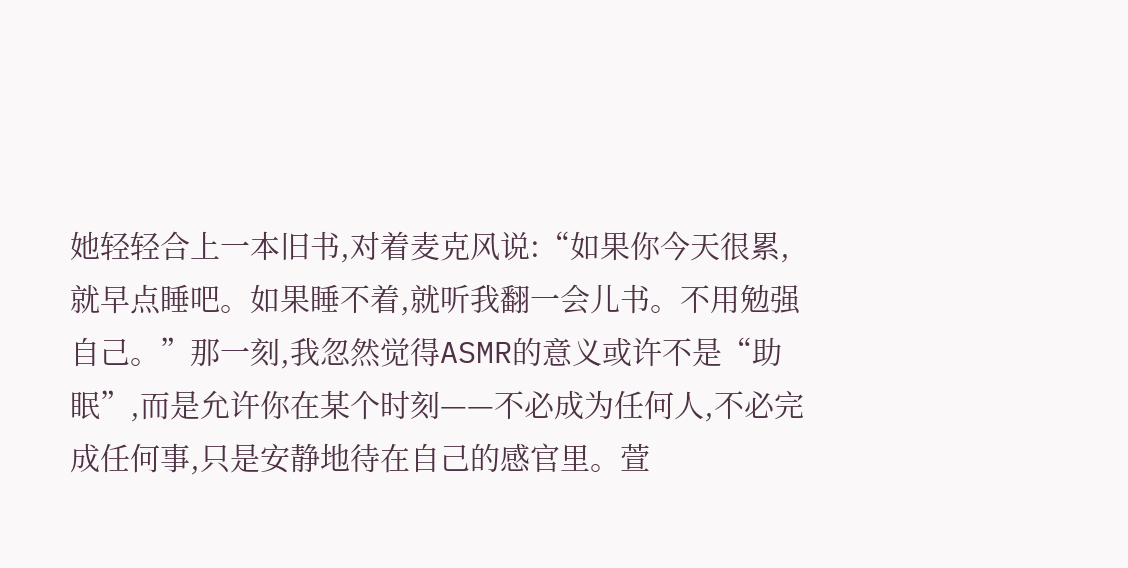她轻轻合上一本旧书,对着麦克风说:“如果你今天很累,就早点睡吧。如果睡不着,就听我翻一会儿书。不用勉强自己。”那一刻,我忽然觉得ASMR的意义或许不是“助眠”,而是允许你在某个时刻——不必成为任何人,不必完成任何事,只是安静地待在自己的感官里。萱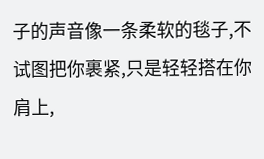子的声音像一条柔软的毯子,不试图把你裹紧,只是轻轻搭在你肩上,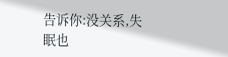告诉你:没关系,失眠也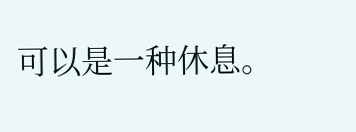可以是一种休息。